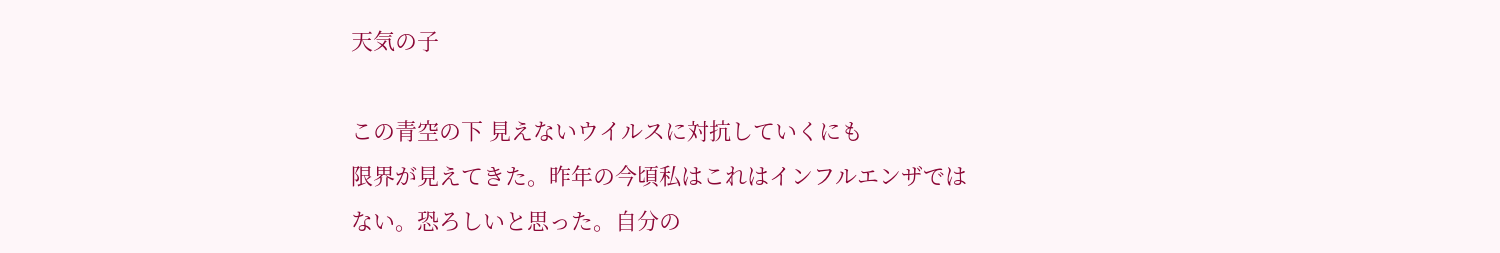天気の子

この青空の下 見えないウイルスに対抗していくにも
限界が見えてきた。昨年の今頃私はこれはインフルエンザでは
ない。恐ろしいと思った。自分の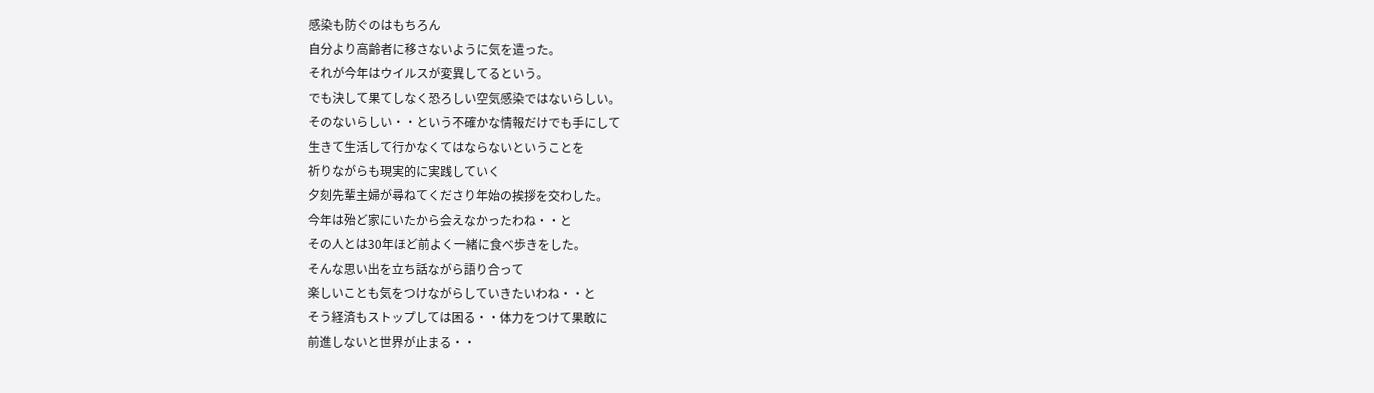感染も防ぐのはもちろん
自分より高齢者に移さないように気を遣った。
それが今年はウイルスが変異してるという。
でも決して果てしなく恐ろしい空気感染ではないらしい。
そのないらしい・・という不確かな情報だけでも手にして
生きて生活して行かなくてはならないということを
祈りながらも現実的に実践していく
夕刻先輩主婦が尋ねてくださり年始の挨拶を交わした。
今年は殆ど家にいたから会えなかったわね・・と
その人とは30年ほど前よく一緒に食べ歩きをした。
そんな思い出を立ち話ながら語り合って
楽しいことも気をつけながらしていきたいわね・・と
そう経済もストップしては困る・・体力をつけて果敢に
前進しないと世界が止まる・・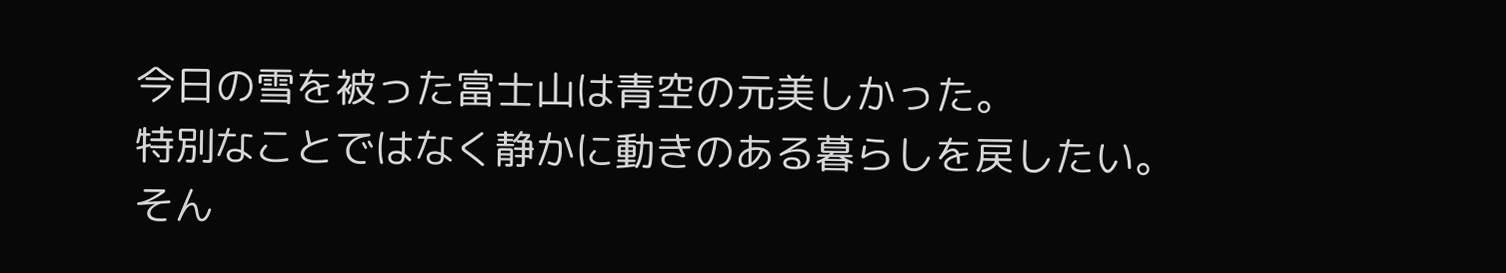今日の雪を被った富士山は青空の元美しかった。
特別なことではなく静かに動きのある暮らしを戻したい。
そん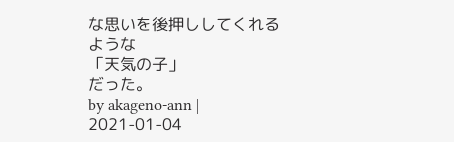な思いを後押ししてくれるような
「天気の子」
だった。
by akageno-ann | 2021-01-04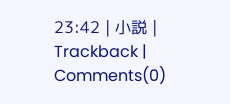23:42 | 小説 | Trackback | Comments(0)